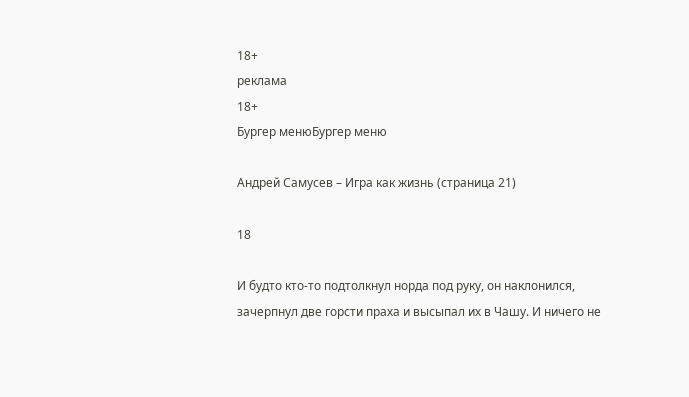18+
реклама
18+
Бургер менюБургер меню

Андрей Самусев – Игра как жизнь (страница 21)

18

И будто кто-то подтолкнул норда под руку, он наклонился, зачерпнул две горсти праха и высыпал их в Чашу. И ничего не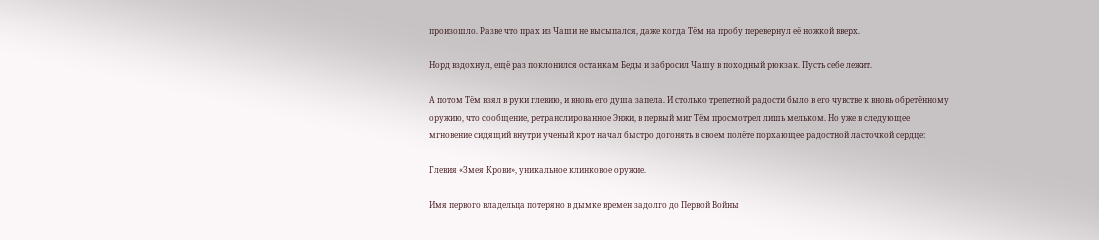произошло. Разве что прах из Чаши не высыпался, даже когда Тём на пробу перевернул её ножкой вверх.

Норд вздохнул, ещё раз поклонился останкам Беды и забросил Чашу в походный рюкзак. Пусть себе лежит.

А потом Тём взял в руки глевию, и вновь его душа запела. И столько трепетной радости было в его чувстве к вновь обретённому оружию, что сообщение, ретранслированное Энжи, в первый миг Тём просмотрел лишь мельком. Но уже в следующее мгновение сидящий внутри ученый крот начал быстро догонять в своем полёте порхающее радостной ласточкой сердце:

Глевия «Змея Крови», уникальное клинковое оружие.

Имя первого владельца потеряно в дымке времен задолго до Первой Войны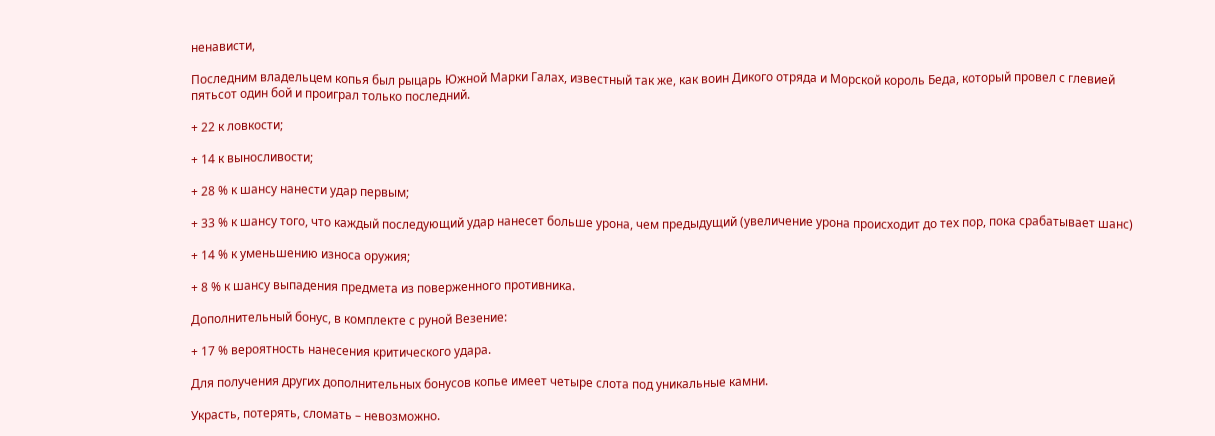ненависти,

Последним владельцем копья был рыцарь Южной Марки Галах, известный так же, как воин Дикого отряда и Морской король Беда, который провел с глевией пятьсот один бой и проиграл только последний.

+ 22 к ловкости;

+ 14 к выносливости;

+ 28 % к шансу нанести удар первым;

+ 33 % к шансу того, что каждый последующий удар нанесет больше урона, чем предыдущий (увеличение урона происходит до тех пор, пока срабатывает шанс)

+ 14 % к уменьшению износа оружия;

+ 8 % к шансу выпадения предмета из поверженного противника.

Дополнительный бонус, в комплекте с руной Везение:

+ 17 % вероятность нанесения критического удара.

Для получения других дополнительных бонусов копье имеет четыре слота под уникальные камни.

Украсть, потерять, сломать – невозможно.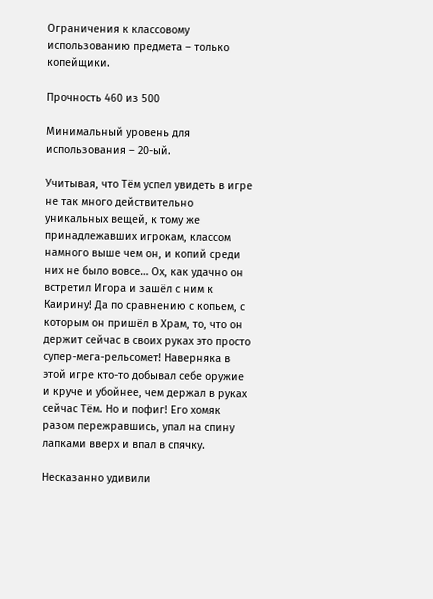Ограничения к классовому использованию предмета – только копейщики.

Прочность 460 из 500

Минимальный уровень для использования – 20-ый.

Учитывая, что Тём успел увидеть в игре не так много действительно уникальных вещей, к тому же принадлежавших игрокам, классом намного выше чем он, и копий среди них не было вовсе… Ох, как удачно он встретил Игора и зашёл с ним к Каирину! Да по сравнению с копьем, с которым он пришёл в Храм, то, что он держит сейчас в своих руках это просто супер-мега-рельсомет! Наверняка в этой игре кто-то добывал себе оружие и круче и убойнее, чем держал в руках сейчас Тём. Но и пофиг! Его хомяк разом пережравшись, упал на спину лапками вверх и впал в спячку.

Несказанно удивили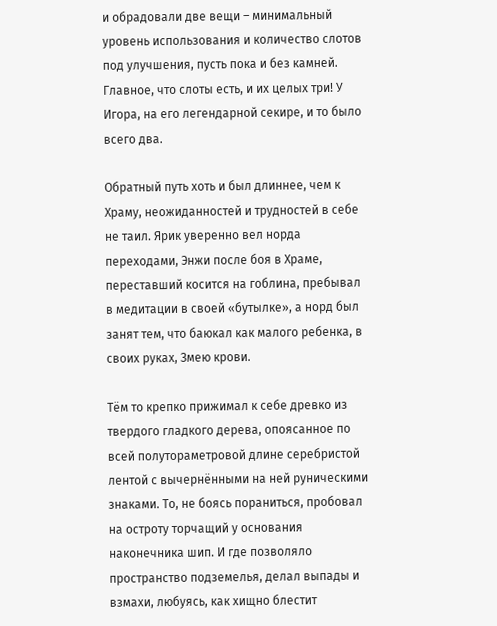и обрадовали две вещи – минимальный уровень использования и количество слотов под улучшения, пусть пока и без камней. Главное, что слоты есть, и их целых три! У Игора, на его легендарной секире, и то было всего два.

Обратный путь хоть и был длиннее, чем к Храму, неожиданностей и трудностей в себе не таил. Ярик уверенно вел норда переходами, Энжи после боя в Храме, переставший косится на гоблина, пребывал в медитации в своей «бутылке», а норд был занят тем, что баюкал как малого ребенка, в своих руках, Змею крови.

Тём то крепко прижимал к себе древко из твердого гладкого дерева, опоясанное по всей полутораметровой длине серебристой лентой с вычернёнными на ней руническими знаками. То, не боясь пораниться, пробовал на остроту торчащий у основания наконечника шип. И где позволяло пространство подземелья, делал выпады и взмахи, любуясь, как хищно блестит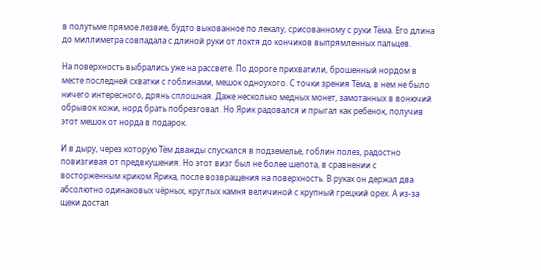в полутьме прямое лезвие, будто выкованное по лекалу, срисованному с руки Тёма. Его длина до миллиметра совпадала с длиной руки от локтя до кончиков выпрямленных пальцев.

На поверхность выбрались уже на рассвете. По дороге прихватили, брошенный нордом в месте последней схватки с гоблинами, мешок одноухого. С точки зрения Тёма, в нем не было ничего интересного, дрянь сплошная. Даже несколько медных монет, замотанных в вонючий обрывок кожи, норд брать побрезговал. Но Ярик радовался и прыгал как ребенок, получив этот мешок от норда в подарок.

И в дыру, через которую Тём дважды спускался в подземелье, гоблин полез, радостно повизгивая от предвкушения. Но этот визг был не более шепота, в сравнении с восторженным криком Ярика, после возвращения на поверхность. В руках он держал два абсолютно одинаковых чёрных, круглых камня величиной с крупный грецкий орех. А из-за щеки достал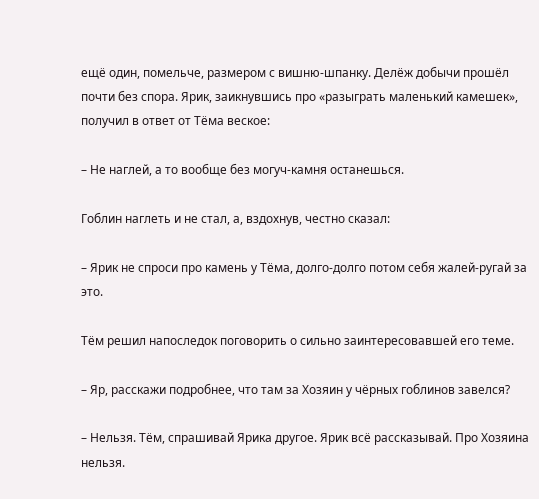ещё один, помельче, размером с вишню-шпанку. Делёж добычи прошёл почти без спора. Ярик, заикнувшись про «разыграть маленький камешек», получил в ответ от Тёма веское:

– Не наглей, а то вообще без могуч-камня останешься.

Гоблин наглеть и не стал, а, вздохнув, честно сказал:

– Ярик не спроси про камень у Тёма, долго-долго потом себя жалей-ругай за это.

Тём решил напоследок поговорить о сильно заинтересовавшей его теме.

– Яр, расскажи подробнее, что там за Хозяин у чёрных гоблинов завелся?

– Нельзя. Тём, спрашивай Ярика другое. Ярик всё рассказывай. Про Хозяина нельзя.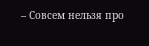– Совсем нельзя про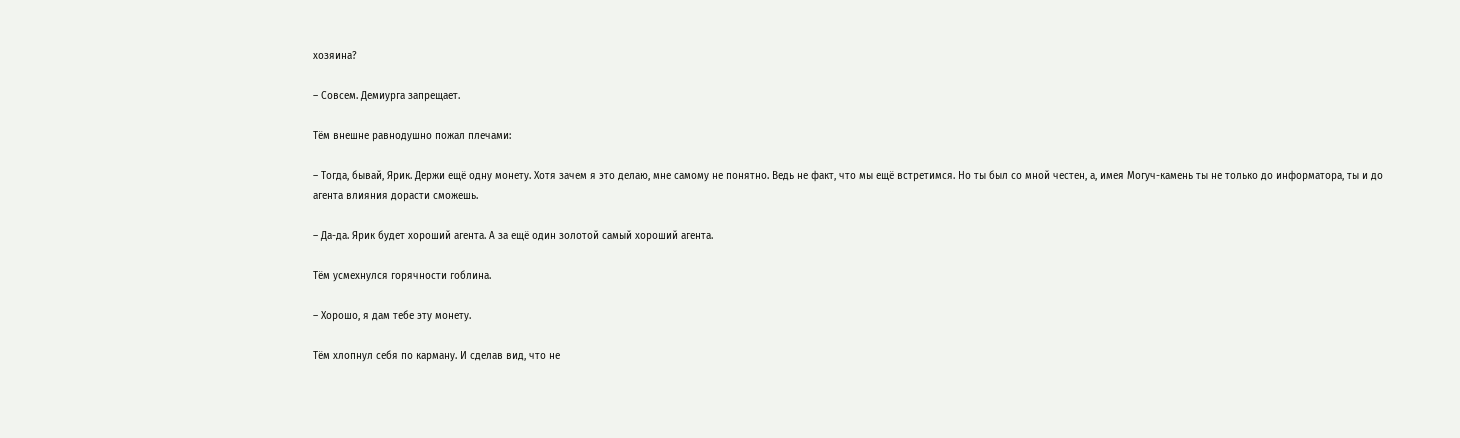хозяина?

– Совсем. Демиурга запрещает.

Тём внешне равнодушно пожал плечами:

– Тогда, бывай, Ярик. Держи ещё одну монету. Хотя зачем я это делаю, мне самому не понятно. Ведь не факт, что мы ещё встретимся. Но ты был со мной честен, а, имея Могуч-камень ты не только до информатора, ты и до агента влияния дорасти сможешь.

– Да-да. Ярик будет хороший агента. А за ещё один золотой самый хороший агента.

Тём усмехнулся горячности гоблина.

– Хорошо, я дам тебе эту монету.

Тём хлопнул себя по карману. И сделав вид, что не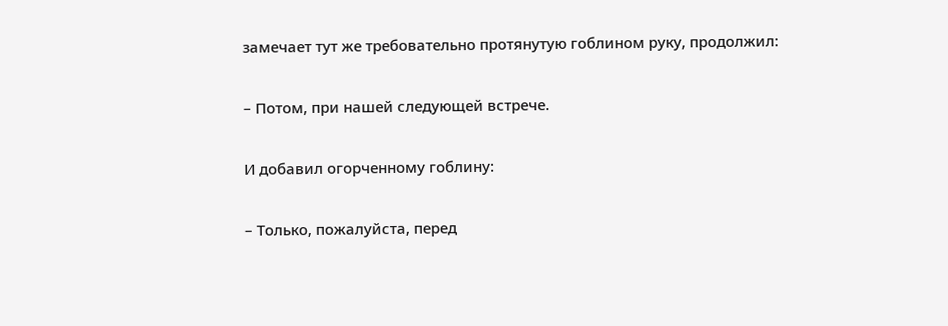замечает тут же требовательно протянутую гоблином руку, продолжил:

– Потом, при нашей следующей встрече.

И добавил огорченному гоблину:

– Только, пожалуйста, перед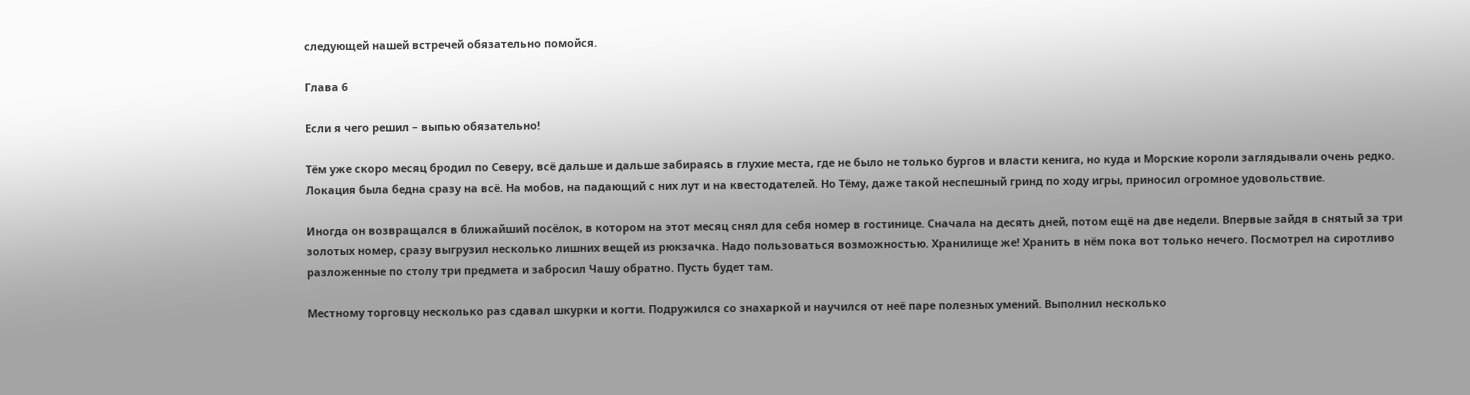следующей нашей встречей обязательно помойся.

Глава 6

Если я чего решил – выпью обязательно!

Тём уже скоро месяц бродил по Северу, всё дальше и дальше забираясь в глухие места, где не было не только бургов и власти кенига, но куда и Морские короли заглядывали очень редко. Локация была бедна сразу на всё. На мобов, на падающий с них лут и на квестодателей. Но Тёму, даже такой неспешный гринд по ходу игры, приносил огромное удовольствие.

Иногда он возвращался в ближайший посёлок, в котором на этот месяц снял для себя номер в гостинице. Сначала на десять дней, потом ещё на две недели. Впервые зайдя в снятый за три золотых номер, сразу выгрузил несколько лишних вещей из рюкзачка. Надо пользоваться возможностью. Хранилище же! Хранить в нём пока вот только нечего. Посмотрел на сиротливо разложенные по столу три предмета и забросил Чашу обратно. Пусть будет там.

Местному торговцу несколько раз сдавал шкурки и когти. Подружился со знахаркой и научился от неё паре полезных умений. Выполнил несколько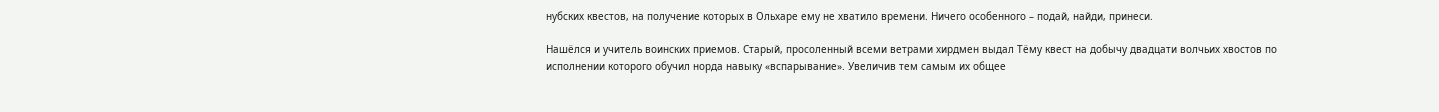нубских квестов, на получение которых в Ольхаре ему не хватило времени. Ничего особенного – подай, найди, принеси.

Нашёлся и учитель воинских приемов. Старый, просоленный всеми ветрами хирдмен выдал Тёму квест на добычу двадцати волчьих хвостов по исполнении которого обучил норда навыку «вспарывание». Увеличив тем самым их общее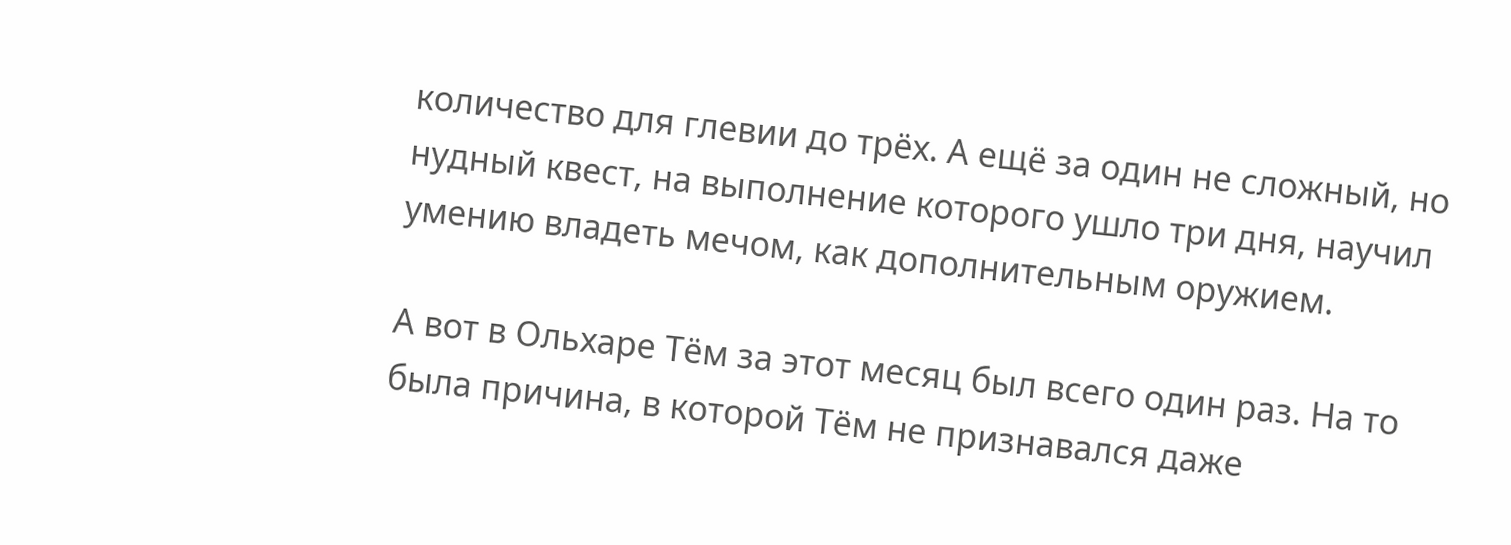количество для глевии до трёх. А ещё за один не сложный, но нудный квест, на выполнение которого ушло три дня, научил умению владеть мечом, как дополнительным оружием.

А вот в Ольхаре Тём за этот месяц был всего один раз. На то была причина, в которой Тём не признавался даже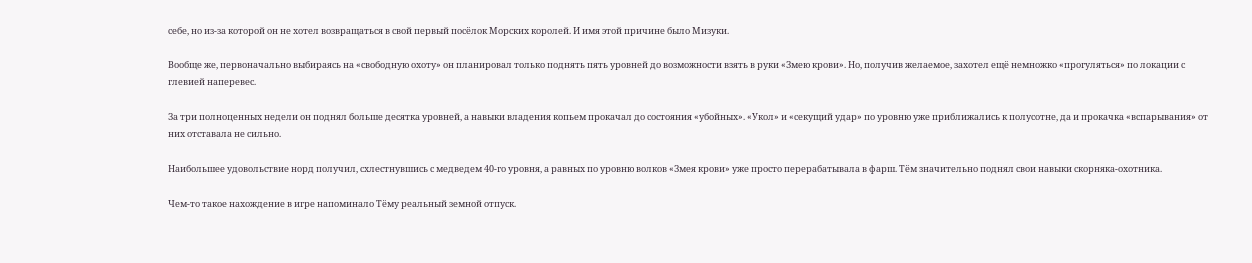себе, но из-за которой он не хотел возвращаться в свой первый посёлок Морских королей. И имя этой причине было Мизуки.

Вообще же, первоначально выбираясь на «свободную охоту» он планировал только поднять пять уровней до возможности взять в руки «Змею крови». Но, получив желаемое, захотел ещё немножко «прогуляться» по локации с глевией наперевес.

За три полноценных недели он поднял больше десятка уровней, а навыки владения копьем прокачал до состояния «убойных». «Укол» и «секущий удар» по уровню уже приближались к полусотне, да и прокачка «вспарывания» от них отставала не сильно.

Наибольшее удовольствие норд получил, схлестнувшись с медведем 40-го уровня, а равных по уровню волков «Змея крови» уже просто перерабатывала в фарш. Тём значительно поднял свои навыки скорняка-охотника.

Чем-то такое нахождение в игре напоминало Тёму реальный земной отпуск.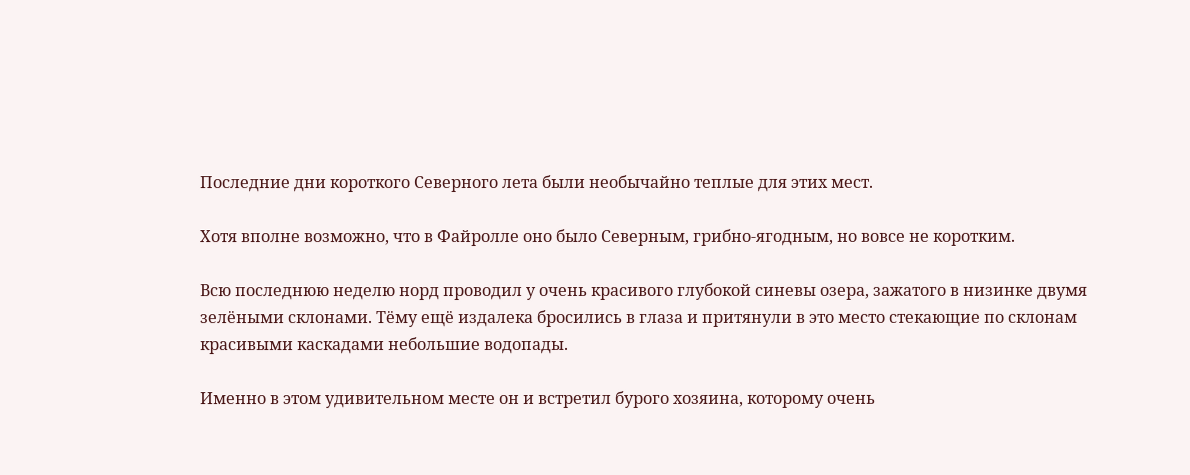Последние дни короткого Северного лета были необычайно теплые для этих мест.

Хотя вполне возможно, что в Файролле оно было Северным, грибно-ягодным, но вовсе не коротким.

Всю последнюю неделю норд проводил у очень красивого глубокой синевы озера, зажатого в низинке двумя зелёными склонами. Тёму ещё издалека бросились в глаза и притянули в это место стекающие по склонам красивыми каскадами небольшие водопады.

Именно в этом удивительном месте он и встретил бурого хозяина, которому очень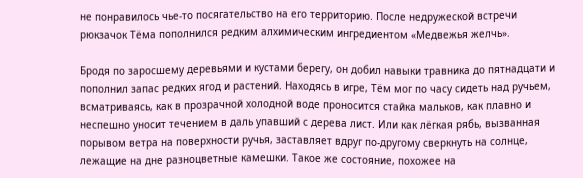не понравилось чье-то посягательство на его территорию. После недружеской встречи рюкзачок Тёма пополнился редким алхимическим ингредиентом «Медвежья желчь».

Бродя по заросшему деревьями и кустами берегу, он добил навыки травника до пятнадцати и пополнил запас редких ягод и растений. Находясь в игре, Тём мог по часу сидеть над ручьем, всматриваясь, как в прозрачной холодной воде проносится стайка мальков, как плавно и неспешно уносит течением в даль упавший с дерева лист. Или как лёгкая рябь, вызванная порывом ветра на поверхности ручья, заставляет вдруг по-другому сверкнуть на солнце, лежащие на дне разноцветные камешки. Такое же состояние, похожее на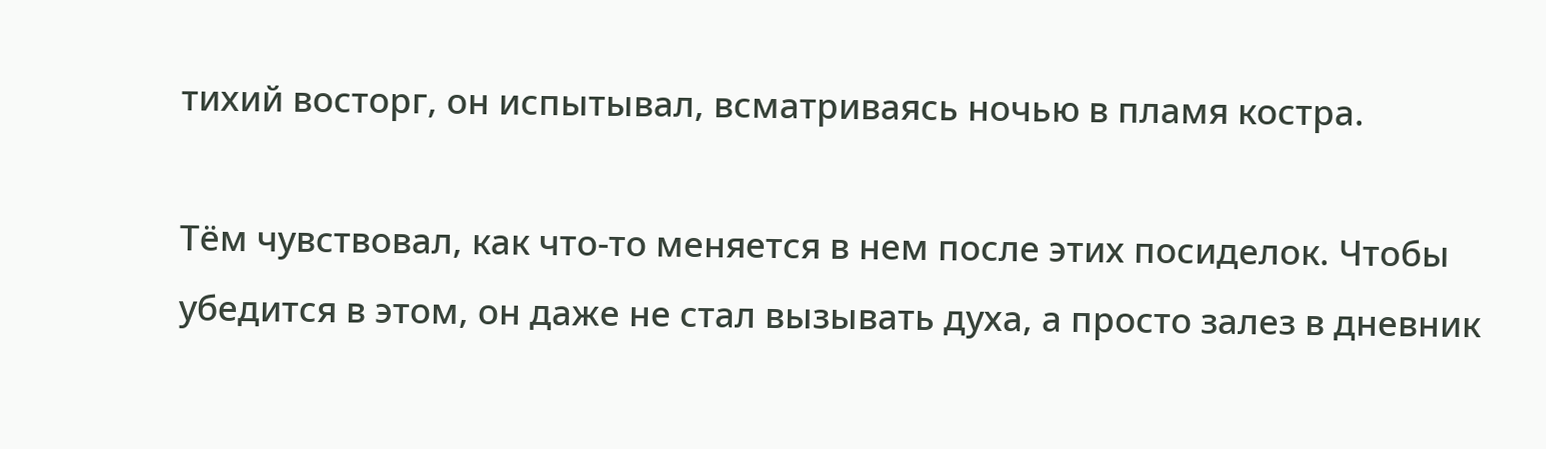тихий восторг, он испытывал, всматриваясь ночью в пламя костра.

Тём чувствовал, как что-то меняется в нем после этих посиделок. Чтобы убедится в этом, он даже не стал вызывать духа, а просто залез в дневник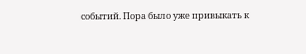событий. Пора было уже привыкать к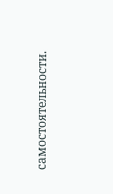самостоятельности.